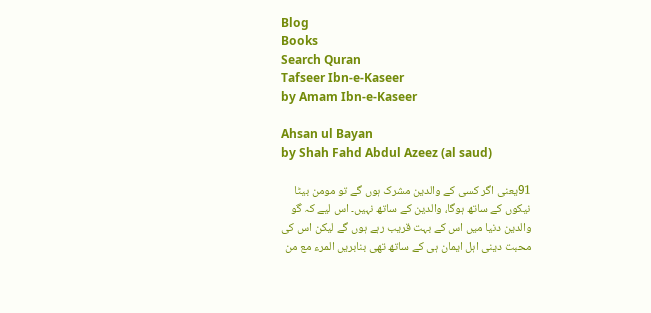Blog
Books
Search Quran
Tafseer Ibn-e-Kaseer
by Amam Ibn-e-Kaseer

Ahsan ul Bayan
by Shah Fahd Abdul Azeez (al saud)

91یعنی اگر کسی کے والدین مشرک ہوں گے تو مومن بیٹا نیکوں کے ساتھ ہوگا، والدین کے ساتھ نہیں۔ اس لیے کہ گو والدین دنیا میں اس کے بہت قریب رہے ہوں گے لیکن اس کی محبت دینی اہل ایمان ہی کے ساتھ تھی بنابریں المرء مع من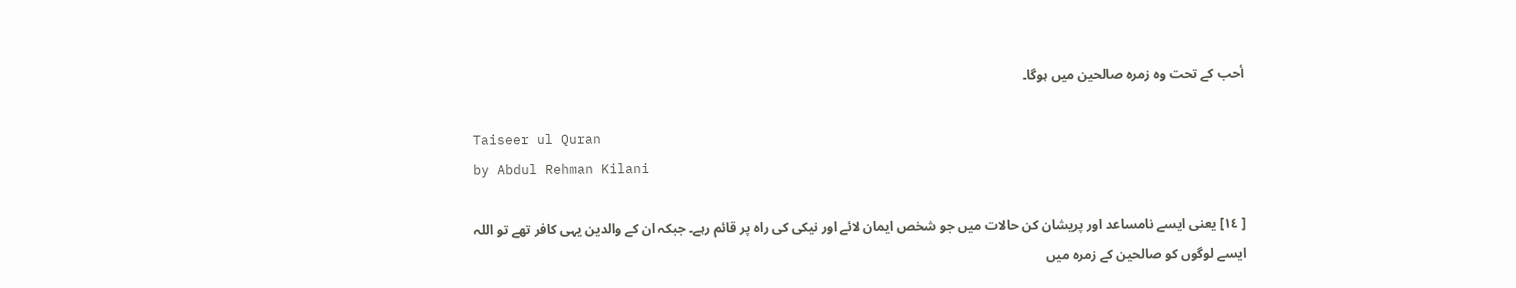أحب کے تحت وہ زمرہ صالحین میں ہوگا۔

Taiseer ul Quran
by Abdul Rehman Kilani

[ ١٤] یعنی ایسے نامساعد اور پریشان کن حالات میں جو شخص ایمان لائے اور نیکی کی راہ پر قائم رہے۔ جبکہ ان کے والدین یہی کافر تھے تو اللہ ایسے لوگوں کو صالحین کے زمرہ میں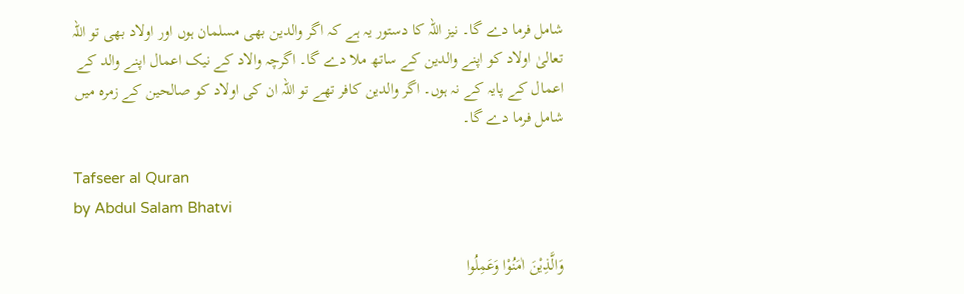شامل فرما دے گا۔ نیز اللہ کا دستور یہ ہے کہ اگر والدین بھی مسلمان ہوں اور اولاد بھی تو اللہ تعالیٰ اولاد کو اپنے والدین کے ساتھ ملا دے گا۔ اگرچہ والاد کے نیک اعمال اپنے والد کے اعمال کے پایہ کے نہ ہوں۔ اگر والدین کافر تھے تو اللہ ان کی اولاد کو صالحین کے زمرہ میں شامل فرما دے گا۔

Tafseer al Quran
by Abdul Salam Bhatvi

وَالَّذِيْنَ اٰمَنُوْا وَعَمِلُوا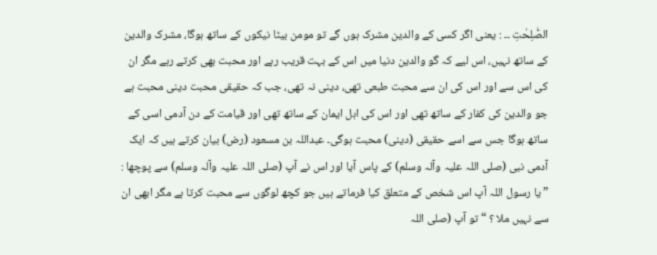الصّٰلِحٰتِ ۔۔ : یعنی اگر کسی کے والدین مشرک ہوں گے تو مومن بیٹا نیکوں کے ساتھ ہوگا، مشرک والدین کے ساتھ نہیں، اس لیے کہ گو والدین دنیا میں اس کے بہت قریب رہے اور محبت بھی کرتے رہے مگر ان کی اس سے اور اس کی ان سے محبت طبعی تھی، دینی نہ تھی، جب کہ حقیقی محبت دینی محبت ہے جو والدین کی کفار کے ساتھ تھی اور اس کی اہل ایمان کے ساتھ تھی اور قیامت کے دن آدمی اسی کے ساتھ ہوگا جس سے اسے حقیقی (دینی) محبت ہوگی۔ عبداللہ بن مسعود (رض) بیان کرتے ہیں کہ ایک آدمی نبی (صلی اللہ علیہ وآلہ وسلم) کے پاس آیا اور اس نے آپ (صلی اللہ علیہ وآلہ وسلم) سے پوچھا : ” یا رسول اللہ آپ اس شخص کے متعلق کیا فرماتے ہیں جو کچھ لوگوں سے محبت کرتا ہے مگر ابھی ان سے نہیں ملا ؟ “ تو آپ (صلی اللہ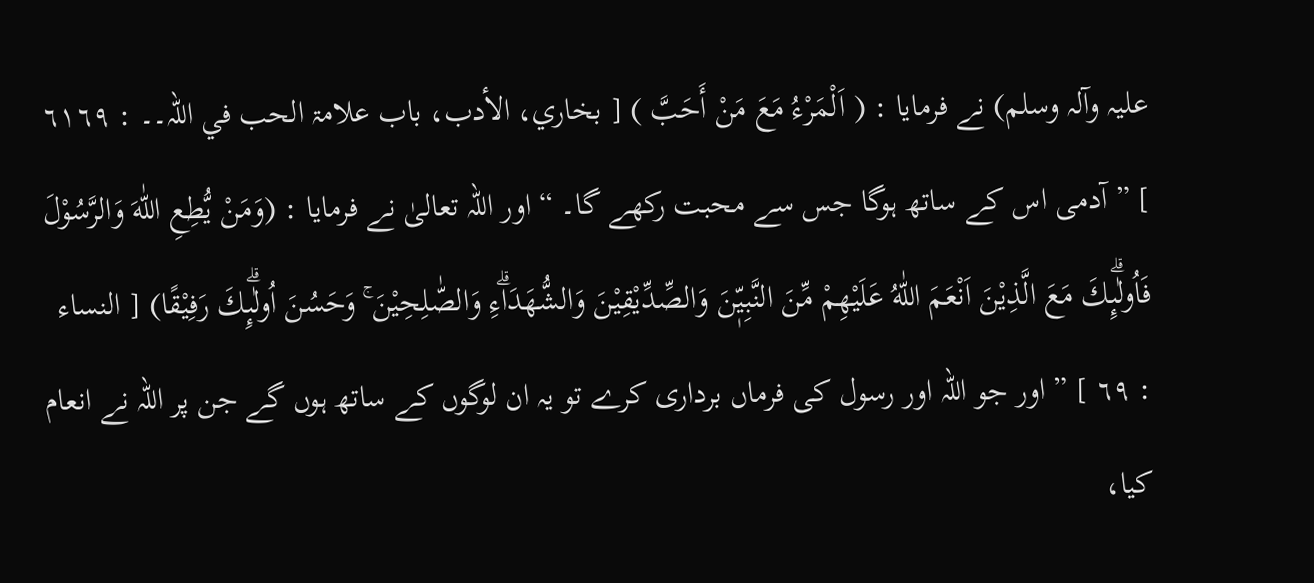علیہ وآلہ وسلم) نے فرمایا : ( اَلْمَرْءُ مَعَ مَنْ أَحَبَّ ) [ بخاري، الأدب، باب علامۃ الحب في اللہ۔۔ : ٦١٦٩ ] ” آدمی اس کے ساتھ ہوگا جس سے محبت رکھے گا۔ “ اور اللہ تعالیٰ نے فرمایا : (وَمَنْ يُّطِعِ اللّٰهَ وَالرَّسُوْلَ فَاُولٰۗىِٕكَ مَعَ الَّذِيْنَ اَنْعَمَ اللّٰهُ عَلَيْهِمْ مِّنَ النَّبِيّٖنَ وَالصِّدِّيْقِيْنَ وَالشُّهَدَاۗءِ وَالصّٰلِحِيْنَ ۚ وَحَسُنَ اُولٰۗىِٕكَ رَفِيْقًا) [ النساء : ٦٩ ] ” اور جو اللہ اور رسول کی فرماں برداری کرے تو یہ ان لوگوں کے ساتھ ہوں گے جن پر اللہ نے انعام کیا،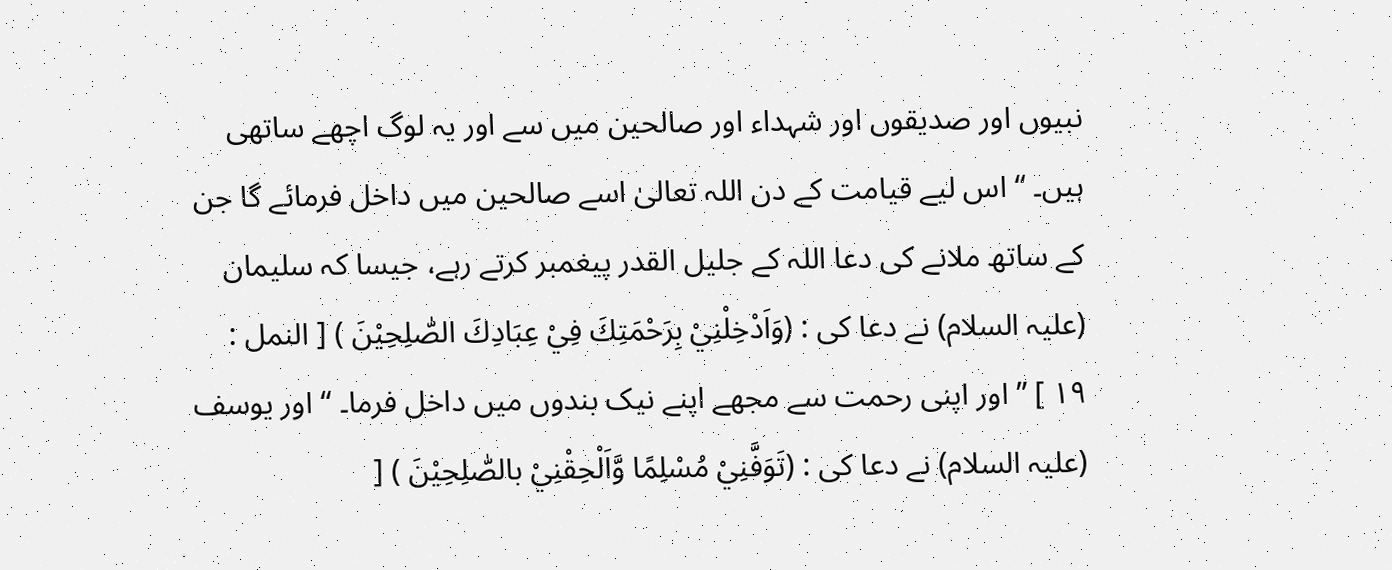نبیوں اور صدیقوں اور شہداء اور صالحین میں سے اور یہ لوگ اچھے ساتھی ہیں۔ “ اس لیے قیامت کے دن اللہ تعالیٰ اسے صالحین میں داخل فرمائے گا جن کے ساتھ ملانے کی دعا اللہ کے جلیل القدر پیغمبر کرتے رہے، جیسا کہ سلیمان (علیہ السلام) نے دعا کی : (وَاَدْخِلْنِيْ بِرَحْمَتِكَ فِيْ عِبَادِكَ الصّٰلِحِيْنَ ) [ النمل : ١٩ ] ” اور اپنی رحمت سے مجھے اپنے نیک بندوں میں داخل فرما۔ “ اور یوسف (علیہ السلام) نے دعا کی : (تَوَفَّنِيْ مُسْلِمًا وَّاَلْحِقْنِيْ بالصّٰلِحِيْنَ ) [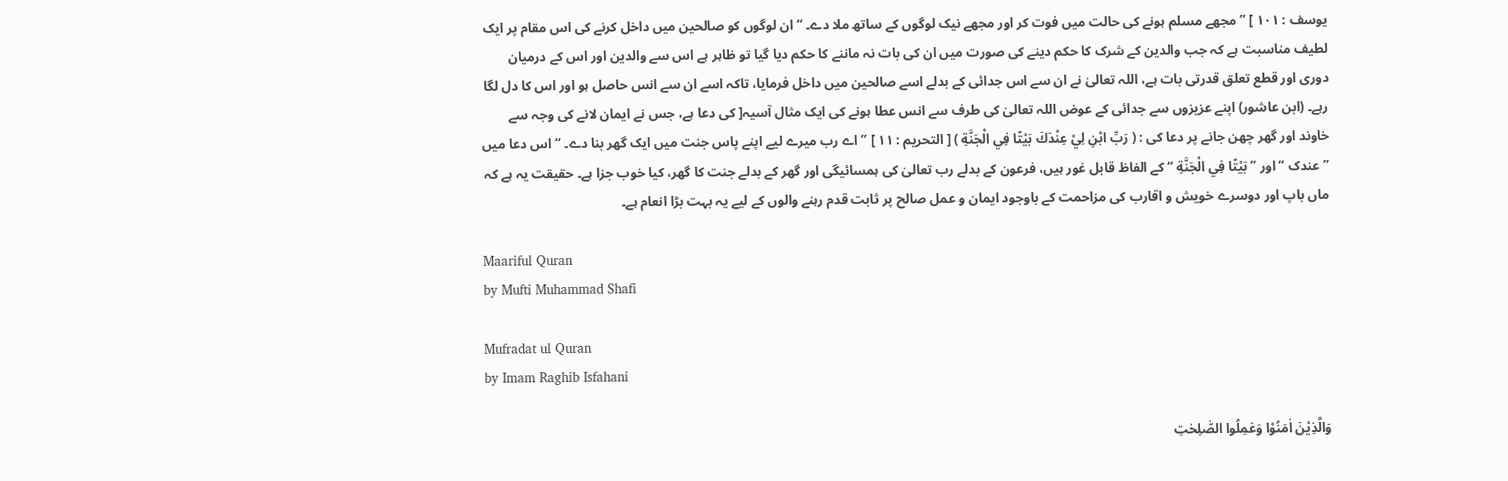یوسف : ١٠١ ] ” مجھے مسلم ہونے کی حالت میں فوت کر اور مجھے نیک لوگوں کے ساتھ ملا دے۔ “ ان لوگوں کو صالحین میں داخل کرنے کی اس مقام پر ایک لطیف مناسبت ہے کہ جب والدین کے شرک کا حکم دینے کی صورت میں ان کی بات نہ ماننے کا حکم دیا گیا تو ظاہر ہے اس سے والدین اور اس کے درمیان دوری اور قطع تعلق قدرتی بات ہے، اللہ تعالیٰ نے ان سے اس جدائی کے بدلے اسے صالحین میں داخل فرمایا، تاکہ اسے ان سے انس حاصل ہو اور اس کا دل لگا رہے۔ (ابن عاشور) اپنے عزیزوں سے جدائی کے عوض اللہ تعالیٰ کی طرف سے انس عطا ہونے کی ایک مثال آسیہ[ کی دعا ہے، جس نے ایمان لانے کی وجہ سے خاوند اور گھر چھن جانے پر دعا کی : ( رَبِّ ابْنِ لِيْ عِنْدَكَ بَيْتًا فِي الْجَنَّةِ ) [ التحریم : ١١ ] ” اے رب میرے لیے اپنے پاس جنت میں ایک گھر بنا دے۔ “ اس دعا میں ” عندک “ اور ” بَيْتًا فِي الْجَنَّةِ “ کے الفاظ قابل غور ہیں، فرعون کے بدلے رب تعالیٰ کی ہمسائیگی اور گھر کے بدلے جنت کا گھر، کیا خوب جزا ہے۔ حقیقت یہ ہے کہ ماں باپ اور دوسرے خویش و اقارب کی مزاحمت کے باوجود ایمان و عمل صالح پر ثابت قدم رہنے والوں کے لیے یہ بہت بڑا انعام ہے۔

Maariful Quran
by Mufti Muhammad Shafi

Mufradat ul Quran
by Imam Raghib Isfahani

وَالَّذِيْنَ اٰمَنُوْا وَعَمِلُوا الصّٰلِحٰتِ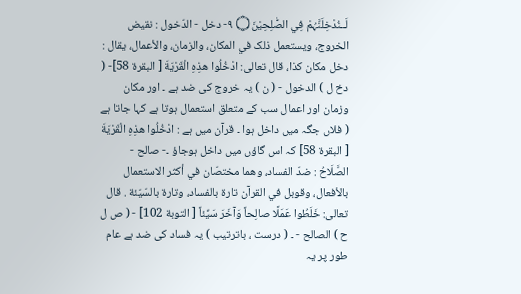لَــنُدْخِلَنَّہُمْ فِي الصّٰلِحِيْنَ۝ ٩- دخل - الدّخول : نقیض الخروج، ويستعمل ذلک في المکان، والزمان، والأعمال، يقال : دخل مکان کذا، قال تعالی: ادْخُلُوا هذِهِ الْقَرْيَةَ [ البقرة 58]- ( دخ ل ) الدخول - ( ن ) یہ خروج کی ضد ہے ۔ اور مکان وزمان اور اعمال سب کے متعلق استعمال ہوتا ہے کہا جاتا ہے ( فلاں جگہ میں داخل ہوا ۔ قرآن میں ہے : ادْخُلُوا هذِهِ الْقَرْيَةَ [ البقرة 58] کہ اس گاؤں میں داخل ہوجاؤ ۔- صالح - الصَّلَاحُ : ضدّ الفساد، وهما مختصّان في أكثر الاستعمال بالأفعال، وقوبل في القرآن تارة بالفساد، وتارة بالسّيّئة . قال تعالی: خَلَطُوا عَمَلًا صالِحاً وَآخَرَ سَيِّئاً [ التوبة 102] - ( ص ل ح ) الصالح - ۔ ( درست ، باترتیب ) یہ فساد کی ضد ہے عام طور پر یہ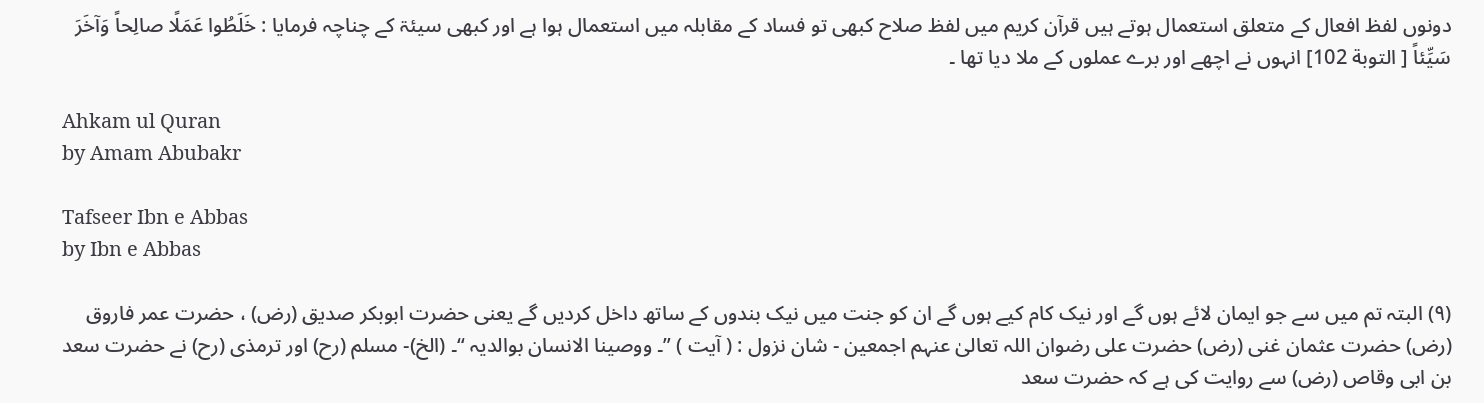دونوں لفظ افعال کے متعلق استعمال ہوتے ہیں قرآن کریم میں لفظ صلاح کبھی تو فساد کے مقابلہ میں استعمال ہوا ہے اور کبھی سیئۃ کے چناچہ فرمایا : خَلَطُوا عَمَلًا صالِحاً وَآخَرَ سَيِّئاً [ التوبة 102] انہوں نے اچھے اور برے عملوں کے ملا دیا تھا ۔

Ahkam ul Quran
by Amam Abubakr

Tafseer Ibn e Abbas
by Ibn e Abbas

(٩) البتہ تم میں سے جو ایمان لائے ہوں گے اور نیک کام کیے ہوں گے ان کو جنت میں نیک بندوں کے ساتھ داخل کردیں گے یعنی حضرت ابوبکر صدیق (رض) ، حضرت عمر فاروق (رض) حضرت عثمان غنی (رض) حضرت علی رضوان اللہ تعالیٰ عنہم اجمعین - شان نزول : ( آیت ) ”۔ ووصینا الانسان بوالدیہ “۔ (الخ)- مسلم (رح) اور ترمذی (رح) نے حضرت سعد بن ابی وقاص (رض) سے روایت کی ہے کہ حضرت سعد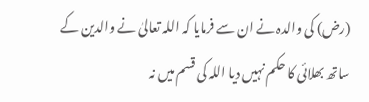(رض) کی والدہ نے ان سے فرمایا کہ اللہ تعالیٰ نے والدین کے ساتھ بھلائی کا حکم نہیں دیا اللہ کی قسم میں نہ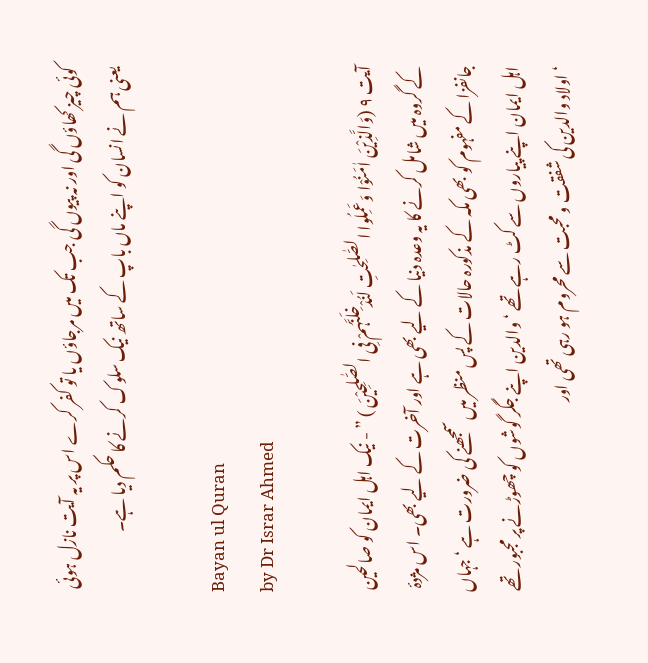کوئی چیز کھاؤں گی اور نہ پیوں گی جب تک میں مرجاؤں یا تو کفر کرے اس پر یہ آیت نازل ہوئی یعنی ہم نے انسان کو اپنے ماں باپ کے ساتھ نیک سلوک کرنے کا حکم دیا ہے۔

Bayan ul Quran
by Dr Israr Ahmed

آیت ٩ (وَالَّذِیْنَ اٰمَنُوْا وَعَمِلُوا الصّٰلِحٰتِ لَنُدْخِلَنَّہُمْ فِی الصّٰلِحِیْنَ ) ” - نیک اہل ایمان کو صالحین کے گروہ میں شامل کرنے کا یہ وعدہ دنیا کے لیے بھی ہے اور آخرت کے لیے بھی۔ اس مژدۂ جانفزا کے مفہوم کو بھی مکہ کے مذکورہ حالات کے پس منظر میں سمجھنے کی ضرورت ہے ‘ جہاں اہل ایمان اپنے پیاروں سے کٹ رہے تھے ‘ والدین اپنے جگر گوشوں کو چھوڑنے پر مجبور تھے ‘ اولاد والدین کی شفقت و محبت سے محروم ہو رہی تھی اور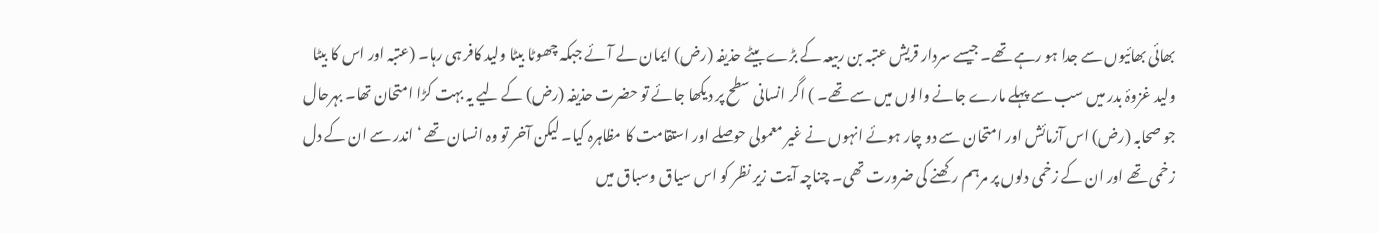بھائی بھائیوں سے جدا ہو رہے تھے۔ جیسے سردار قریش عتبہ بن ربیعہ کے بڑے بیٹے حذیفہ (رض) ایمان لے آئے جبکہ چھوٹا بیٹا ولید کافر ہی رہا۔ (عتبہ اور اس کا بیٹا ولید غزوۂ بدر میں سب سے پہلے مارے جانے والوں میں سے تھے۔ ) اگر انسانی سطح پر دیکھا جائے تو حضرت حذیفہ (رض) کے لیے یہ بہت کڑا امتحان تھا۔ بہرحال جو صحابہ (رض) اس آزمائش اور امتحان سے دو چار ہوئے انہوں نے غیر معمولی حوصلے اور استقامت کا مظاہرہ کیا۔ لیکن آخر تو وہ انسان تھے ‘ اندر سے ان کے دل زخمی تھے اور ان کے زخمی دلوں پر مرہم رکھنے کی ضرورت تھی۔ چناچہ آیت زیر نظر کو اس سیاق وسباق میں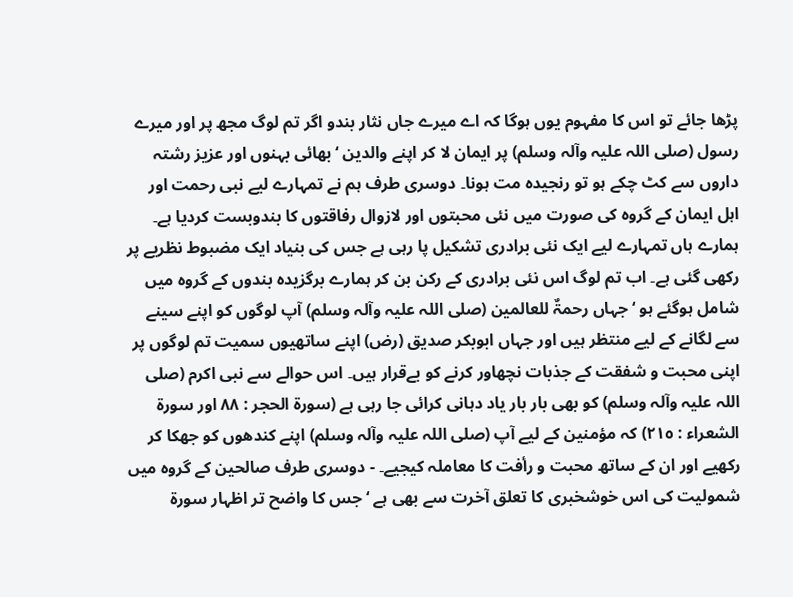پڑھا جائے تو اس کا مفہوم یوں ہوگا کہ اے میرے جاں نثار بندو اگر تم لوگ مجھ پر اور میرے رسول (صلی اللہ علیہ وآلہ وسلم) پر ایمان لا کر اپنے والدین ‘ بھائی بہنوں اور عزیز رشتہ داروں سے کٹ چکے ہو تو رنجیدہ مت ہونا۔ دوسری طرف ہم نے تمہارے لیے نبی رحمت اور اہل ایمان کے گروہ کی صورت میں نئی محبتوں اور لازوال رفاقتوں کا بندوبست کردیا ہے۔ ہمارے ہاں تمہارے لیے ایک نئی برادری تشکیل پا رہی ہے جس کی بنیاد ایک مضبوط نظریے پر رکھی گئی ہے۔ اب تم لوگ اس نئی برادری کے رکن بن کر ہمارے برگزیدہ بندوں کے گروہ میں شامل ہوگئے ہو ‘ جہاں رحمۃٌ للعالمین (صلی اللہ علیہ وآلہ وسلم) آپ لوگوں کو اپنے سینے سے لگانے کے لیے منتظر ہیں اور جہاں ابوبکر صدیق (رض) اپنے ساتھیوں سمیت تم لوگوں پر اپنی محبت و شفقت کے جذبات نچھاور کرنے کو بےقرار ہیں۔ اس حوالے سے نبی اکرم (صلی اللہ علیہ وآلہ وسلم) کو بھی بار بار یاد دہانی کرائی جا رہی ہے (سورۃ الحجر : ٨٨ اور سورة الشعراء : ٢١٥) کہ مؤمنین کے لیے آپ (صلی اللہ علیہ وآلہ وسلم) اپنے کندھوں کو جھکا کر رکھیے اور ان کے ساتھ محبت و رأفت کا معاملہ کیجیے۔ - دوسری طرف صالحین کے گروہ میں شمولیت کی اس خوشخبری کا تعلق آخرت سے بھی ہے ‘ جس کا واضح تر اظہار سورة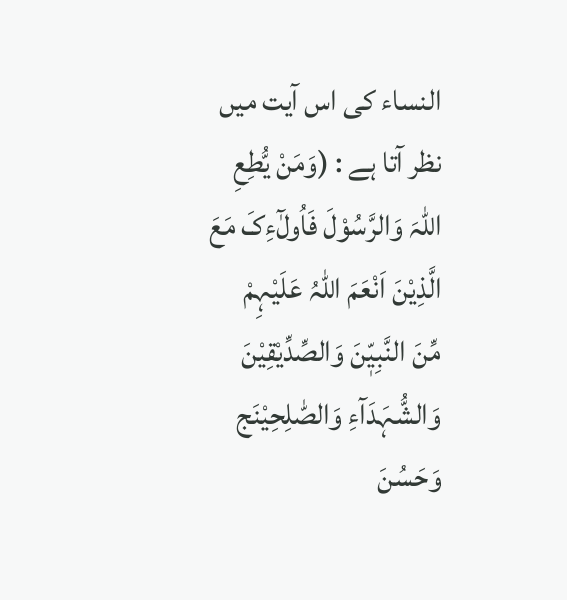النساء کی اس آیت میں نظر آتا ہے : (وَمَنْ یُّطِعِ اللّٰہَ وَالرَّسُوْلَ فَاُولٰٓءِکَ مَعَ الَّذِیْنَ اَنْعَمَ اللّٰہُ عَلَیْہِمْ مِّنَ النَّبِیّٖنَ وَالصِّدِّیْقِیْنَ وَالشُّہَدَآءِ وَالصّٰلِحِیْنَج وَحَسُنَ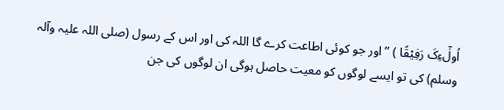اُولٰٓءِکَ رَفِیْقًا ) ” اور جو کوئی اطاعت کرے گا اللہ کی اور اس کے رسول (صلی اللہ علیہ وآلہ وسلم) کی تو ایسے لوگوں کو معیت حاصل ہوگی ان لوگوں کی جن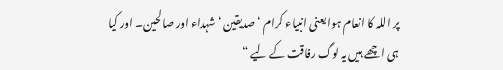پر اللہ کا انعام ہوا یعنی انبیاء کرام ‘ صدیقین ‘ شہداء اور صالحین۔ اور کیا ہی اچھے ہیں یہ لوگ رفاقت کے لیے “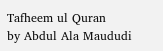Tafheem ul Quran
by Abdul Ala Maududi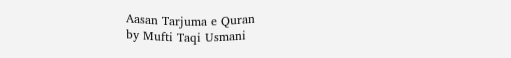Aasan Tarjuma e Quran
by Mufti Taqi Usmani